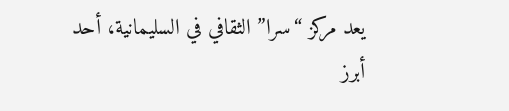يعد مركز “سرا” الثقافي في السليمانية، أحد أبرز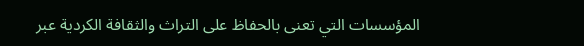المؤسسات التي تعنى بالحفاظ على التراث والثقافة الكردية عبر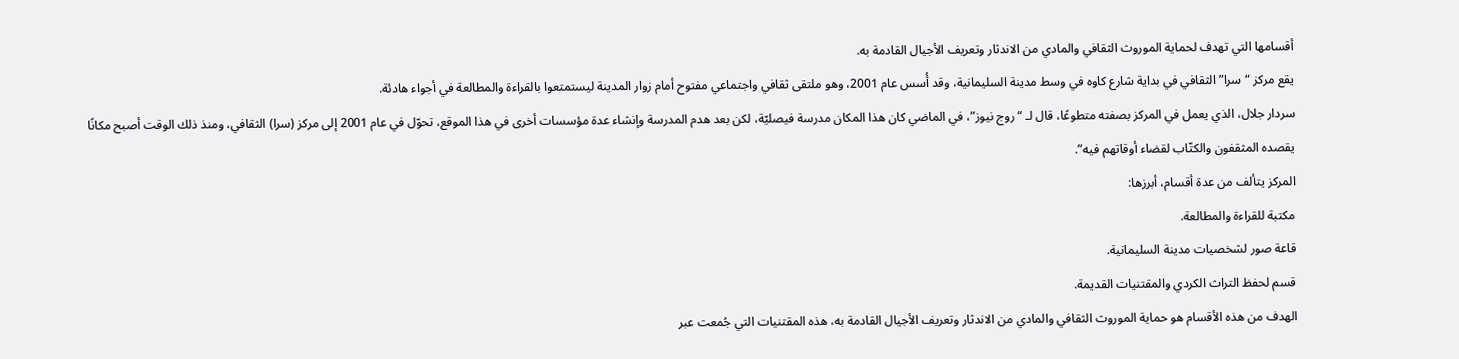أقسامها التي تهدف لحماية الموروث الثقافي والمادي من الاندثار وتعريف الأجيال القادمة به.
يقع مركز “سرا” الثقافي في بداية شارع كاوه في وسط مدينة السليمانية، وقد أُسس عام 2001، وهو ملتقى ثقافي واجتماعي مفتوح أمام زوار المدينة ليستمتعوا بالقراءة والمطالعة في أجواء هادئة.
سردار جلال، الذي يعمل في المركز بصفته متطوعًا، قال لـ “روج نيوز”، في الماضي كان هذا المكان مدرسة فيصليّة، لكن بعد هدم المدرسة وإنشاء عدة مؤسسات أخرى في هذا الموقع، تحوّل في عام 2001 إلى مركز (سرا) الثقافي، ومنذ ذلك الوقت أصبح مكانًا يقصده المثقفون والكتّاب لقضاء أوقاتهم فيه”.
المركز يتألف من عدة أقسام، أبرزها:
مكتبة للقراءة والمطالعة.
قاعة صور لشخصيات مدينة السليمانية.
قسم لحفظ التراث الكردي والمقتنيات القديمة.
الهدف من هذه الأقسام هو حماية الموروث الثقافي والمادي من الاندثار وتعريف الأجيال القادمة به، هذه المقتنيات التي جُمعت عبر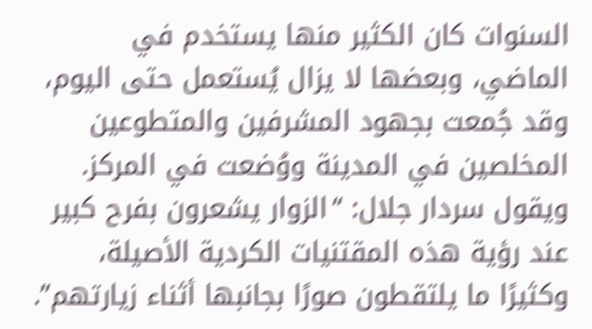السنوات كان الكثير منها يستخدم في الماضي، وبعضها لا يزال يُستعمل حتى اليوم، وقد جُمعت بجهود المشرفين والمتطوعين المخلصين في المدينة ووُضعت في المركز.
ويقول سردار جلال: “الزوار يشعرون بفرح كبير عند رؤية هذه المقتنيات الكردية الأصيلة، وكثيرًا ما يلتقطون صورًا بجانبها أثناء زيارتهم”.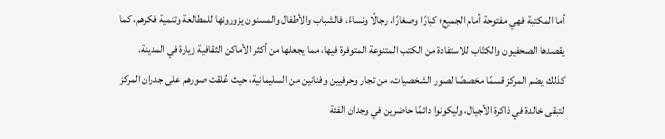أما المكتبة فهي مفتوحة أمام الجميع؛ كبارًا وصغارًا، رجالًا ونساءً، فالشباب والأطفال والمسنون يزورونها للمطالعة وتنمية فكرهم، كما يقصدها الصحفيون والكتّاب للاستفادة من الكتب المتنوعة المتوفرة فيها، مما يجعلها من أكثر الأماكن الثقافية زيارة في المدينة.
كذلك يضم المركز قسمًا مخصصًا لصور الشخصيات، من تجار وحرفيين وفنانين من السليمانية، حيث عُلقت صورهم على جدران المركز لتبقى خالدة في ذاكرة الأجيال، وليكونوا دائمًا حاضرين في وجدان الفئة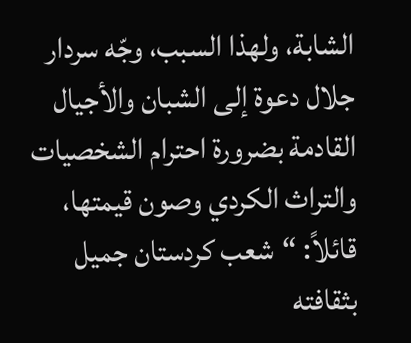الشابة، ولهذا السبب، وجّه سردار جلال دعوة إلى الشبان والأجيال القادمة بضرورة احترام الشخصيات والتراث الكردي وصون قيمتها، قائلاً: “شعب كردستان جميل بثقافته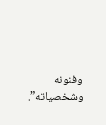وفنونه وشخصياته”.